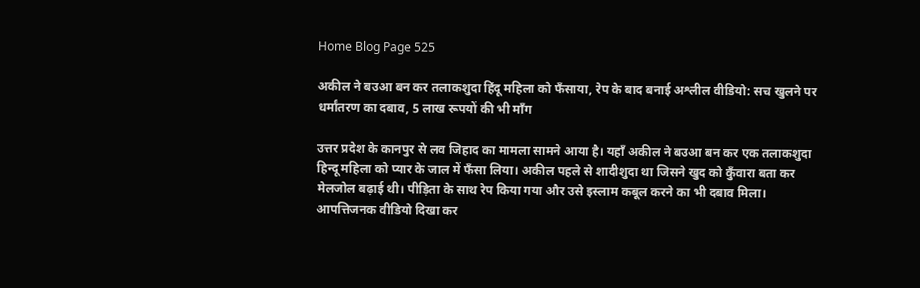Home Blog Page 525

अकील ने बउआ बन कर तलाकशुदा हिंदू महिला को फँसाया, रेप के बाद बनाई अश्लील वीडियो: सच खुलने पर धर्मांतरण का दबाव, 5 लाख रूपयों की भी माँग

उत्तर प्रदेश के कानपुर से लव जिहाद का मामला सामने आया है। यहाँ अकील ने बउआ बन कर एक तलाकशुदा हिन्दू महिला को प्यार के जाल में फँसा लिया। अकील पहले से शादीशुदा था जिसने खुद को कुँवारा बता कर मेलजोल बढ़ाई थी। पीड़िता के साथ रेप किया गया और उसे इस्लाम कबूल करने का भी दबाव मिला। आपत्तिजनक वीडियो दिखा कर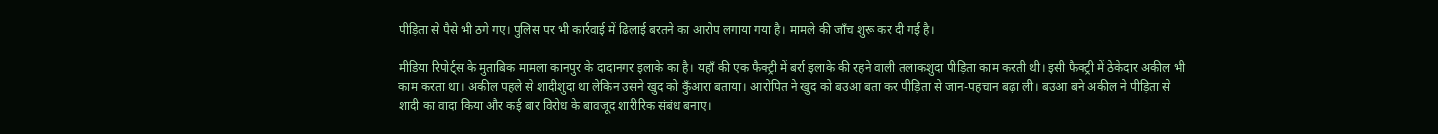पीड़िता से पैसे भी ठगे गए। पुलिस पर भी कार्रवाई में ढिलाई बरतने का आरोप लगाया गया है। मामले की जाँच शुरू कर दी गई है।

मीडिया रिपोर्ट्स के मुताबिक मामला कानपुर के दादानगर इलाके का है। यहाँ की एक फैक्ट्री में बर्रा इलाके की रहने वाली तलाकशुदा पीड़िता काम करती थी। इसी फैक्ट्री में ठेकेदार अकील भी काम करता था। अकील पहले से शादीशुदा था लेकिन उसने खुद को कुँआरा बताया। आरोपित ने खुद को बउआ बता कर पीड़िता से जान-पहचान बढ़ा ली। बउआ बने अकील ने पीड़िता से शादी का वादा किया और कई बार विरोध के बावजूद शारीरिक संबंध बनाए।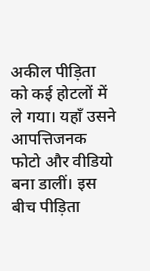अकील पीड़िता को कई होटलों में ले गया। यहाँ उसने आपत्तिजनक फोटो और वीडियो बना डालीं। इस बीच पीड़िता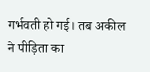गर्भवती हो गई। तब अकील ने पीड़िता का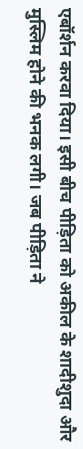एबॉर्शन करवा दिया। इसी बीच पीड़िता को अकील के शादीशुदा और मुस्लिम होने की भनक लगी। जब पीड़िता ने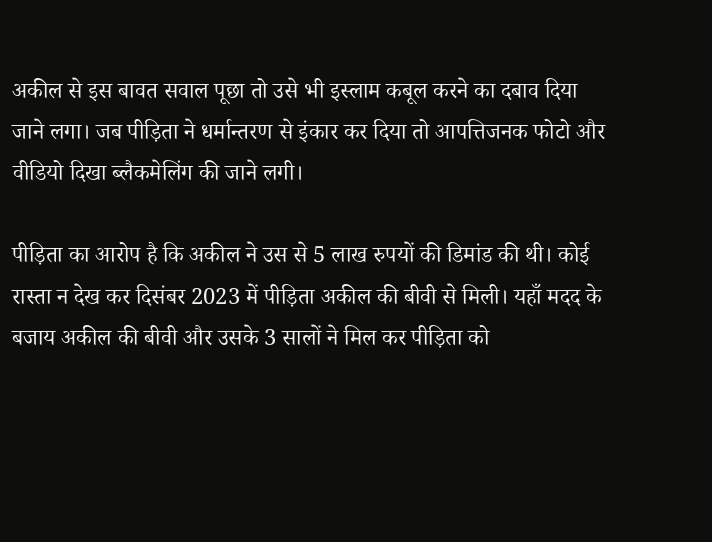अकील से इस बावत सवाल पूछा तो उसे भी इस्लाम कबूल करने का दबाव दिया जाने लगा। जब पीड़िता ने धर्मान्तरण से इंकार कर दिया तो आपत्तिजनक फोटो और वीडियो दिखा ब्लैकमेलिंग की जाने लगी।

पीड़िता का आरोप है कि अकील ने उस से 5 लाख रुपयों की डिमांड की थी। कोई रास्ता न देख कर दिसंबर 2023 में पीड़िता अकील की बीवी से मिली। यहाँ मदद के बजाय अकील की बीवी और उसके 3 सालों ने मिल कर पीड़िता को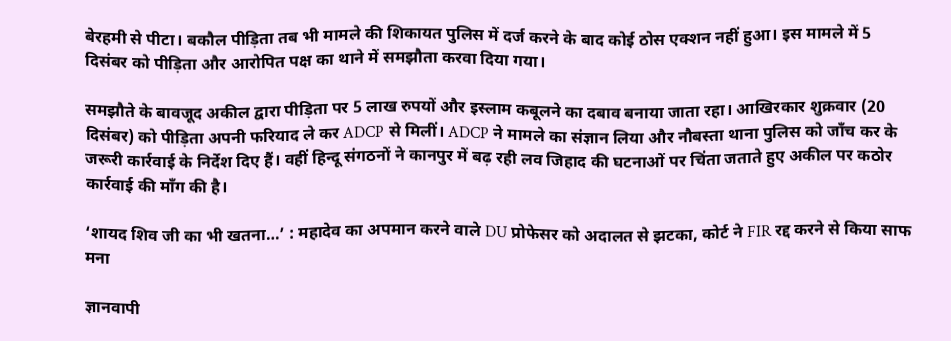बेरहमी से पीटा। बकौल पीड़िता तब भी मामले की शिकायत पुलिस में दर्ज करने के बाद कोई ठोस एक्शन नहीं हुआ। इस मामले में 5 दिसंबर को पीड़िता और आरोपित पक्ष का थाने में समझौता करवा दिया गया।

समझौते के बावजूद अकील द्वारा पीड़िता पर 5 लाख रुपयों और इस्लाम कबूलने का दबाव बनाया जाता रहा। आखिरकार शुक्रवार (20 दिसंबर) को पीड़िता अपनी फरियाद ले कर ADCP से मिलीं। ADCP ने मामले का संज्ञान लिया और नौबस्ता थाना पुलिस को जाँच कर के जरूरी कार्रवाई के निर्देश दिए हैं। वहीं हिन्दू संगठनों ने कानपुर में बढ़ रही लव जिहाद की घटनाओं पर चिंता जताते हुए अकील पर कठोर कार्रवाई की माँग की है।

‘शायद शिव जी का भी खतना…’ : महादेव का अपमान करने वाले DU प्रोफेसर को अदालत से झटका, कोर्ट ने FIR रद्द करने से किया साफ मना

ज्ञानवापी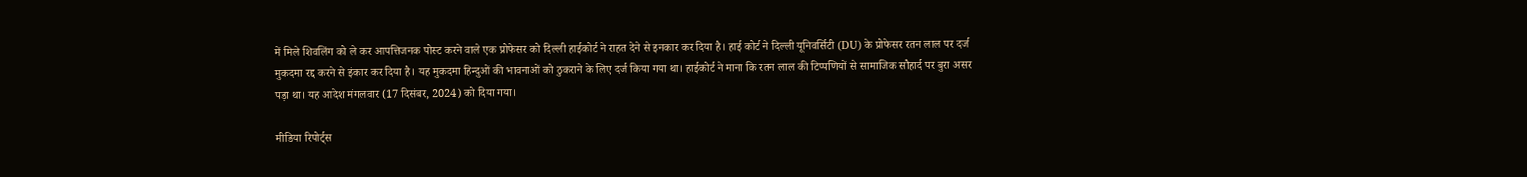में मिले शिवलिंग को ले कर आपत्तिजनक पोस्ट करने वाले एक प्रोफेसर को दिल्ली हाईकोर्ट ने राहत देने से इनकार कर दिया है। हाई कोर्ट ने दिल्ली यूनिवर्सिटी (DU) के प्रोफेसर रतन लाल पर दर्ज मुकदमा रद्द करने से इंकार कर दिया है। यह मुकदमा हिन्दुओं की भावनाओं को ठुकराने के लिए दर्ज किया गया था। हाईकोर्ट ने माना कि रतन लाल की टिप्पणियों से सामाजिक सौहार्द पर बुरा असर पड़ा था। यह आदेश मंगलवार (17 दिसंबर, 2024) को दिया गया।

मीडिया रिपोर्ट्स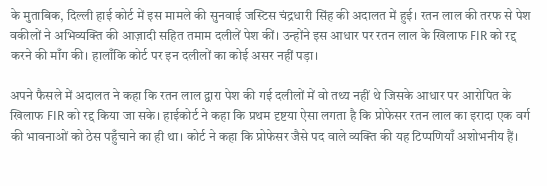के मुताबिक, दिल्ली हाई कोर्ट में इस मामले की सुनवाई जस्टिस चंद्रधारी सिंह की अदालत में हुई। रतन लाल की तरफ से पेश वकीलों ने अभिव्यक्ति की आज़ादी सहित तमाम दलीलें पेश कीं। उन्होंने इस आधार पर रतन लाल के खिलाफ FIR को रद्द करने की माँग की। हालाँकि कोर्ट पर इन दलीलों का कोई असर नहीं पड़ा।

अपने फैसले में अदालत ने कहा कि रतन लाल द्वारा पेश की गई दलीलों में वो तथ्य नहीं थे जिसके आधार पर आरोपित के खिलाफ FIR को रद्द किया जा सके। हाईकोर्ट ने कहा कि प्रथम दृष्टया ऐसा लगता है कि प्रोफेसर रतन लाल का इरादा एक वर्ग की भावनाओं को ठेस पहुँचाने का ही था। कोर्ट ने कहा कि प्रोफेसर जैसे पद वाले व्यक्ति की यह टिप्पणियाँ अशोभनीय हैं।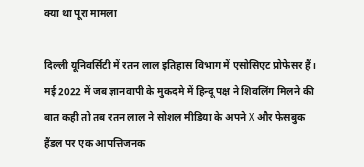क्या था पूरा मामला

दिल्ली यूनिवर्सिटी में रतन लाल इतिहास विभाग में एसोसिएट प्रोफेसर हैं। मई 2022 में जब ज्ञानवापी के मुकदमे में हिन्दू पक्ष ने शिवलिंग मिलने की बात कही तो तब रतन लाल ने सोशल मीडिया के अपने X और फेसबुक हैंडल पर एक आपत्तिजनक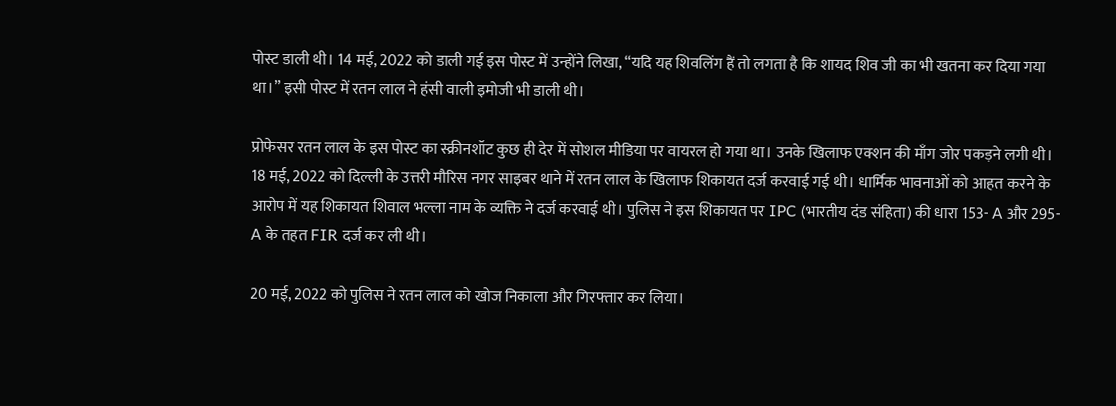पोस्ट डाली थी। 14 मई, 2022 को डाली गई इस पोस्ट में उन्होंने लिखा, “यदि यह शिवलिंग हैं तो लगता है कि शायद शिव जी का भी खतना कर दिया गया था।” इसी पोस्ट में रतन लाल ने हंसी वाली इमोजी भी डाली थी।

प्रोफेसर रतन लाल के इस पोस्ट का स्क्रीनशॉट कुछ ही देर में सोशल मीडिया पर वायरल हो गया था। उनके खिलाफ एक्शन की माँग जोर पकड़ने लगी थी। 18 मई, 2022 को दिल्ली के उत्तरी मौरिस नगर साइबर थाने में रतन लाल के खिलाफ शिकायत दर्ज करवाई गई थी। धार्मिक भावनाओं को आहत करने के आरोप में यह शिकायत शिवाल भल्ला नाम के व्यक्ति ने दर्ज करवाई थी। पुलिस ने इस शिकायत पर IPC (भारतीय दंड संहिता) की धारा 153- A और 295- A के तहत FIR दर्ज कर ली थी।

20 मई, 2022 को पुलिस ने रतन लाल को खोज निकाला और गिरफ्तार कर लिया।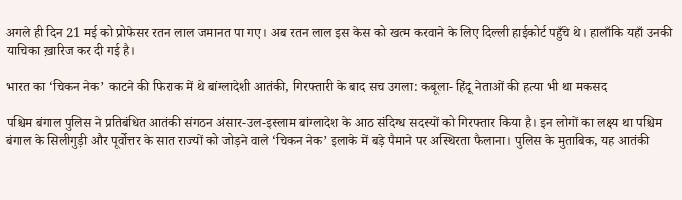अगले ही दिन 21 मई को प्रोफेसर रतन लाल जमानत पा गए। अब रतन लाल इस केस को खत्म करवाने के लिए दिल्ली हाईकोर्ट पहुँचे थे। हालाँकि यहाँ उनकी याचिका ख़ारिज कर दी गई है।

भारत का ‘चिकन नेक’ काटने की फिराक में थे बांग्लादेशी आतंकी, गिरफ्तारी के बाद सच उगला: कबूला- हिंदू नेताओं की हत्या भी था मकसद

पश्चिम बंगाल पुलिस ने प्रतिबंधित आतंकी संगठन अंसार-उल-इस्लाम बांग्लादेश के आठ संदिग्ध सदस्यों को गिरफ्तार किया है। इन लोगों का लक्ष्य था पश्चिम बंगाल के सिलीगुड़ी और पूर्वोत्तर के सात राज्यों को जोड़ने वाले ‘चिकन नेक’ इलाके में बड़े पैमाने पर अस्थिरता फैलाना। पुलिस के मुताबिक, यह आतंकी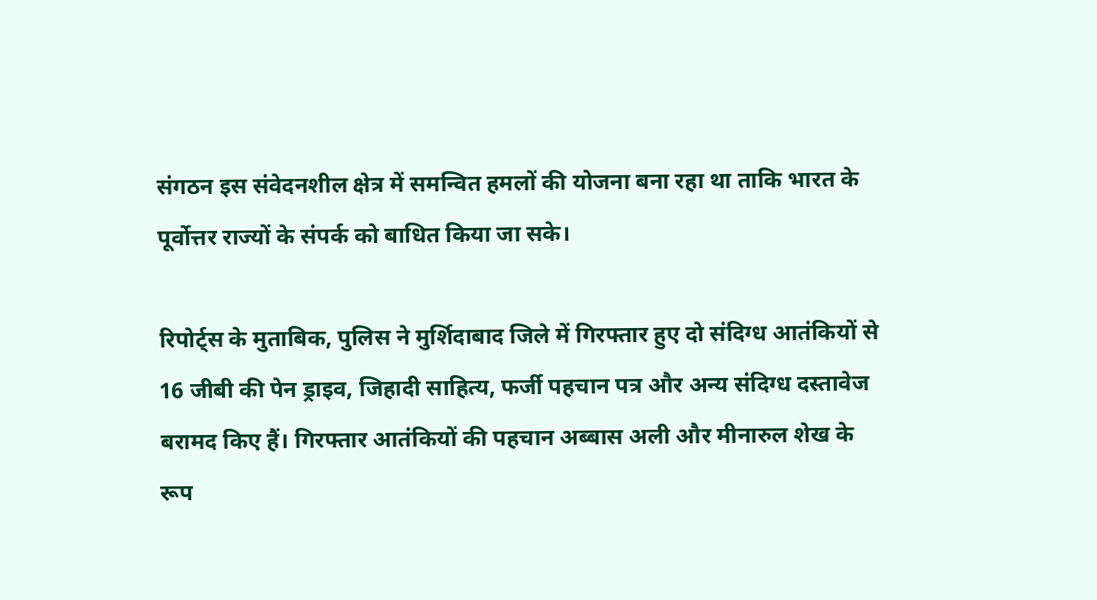संगठन इस संवेदनशील क्षेत्र में समन्वित हमलों की योजना बना रहा था ताकि भारत के पूर्वोत्तर राज्यों के संपर्क को बाधित किया जा सके।

रिपोर्ट्स के मुताबिक, पुलिस ने मुर्शिदाबाद जिले में गिरफ्तार हुए दो संदिग्ध आतंकियों से 16 जीबी की पेन ड्राइव, जिहादी साहित्य, फर्जी पहचान पत्र और अन्य संदिग्ध दस्तावेज बरामद किए हैं। गिरफ्तार आतंकियों की पहचान अब्बास अली और मीनारुल शेख के रूप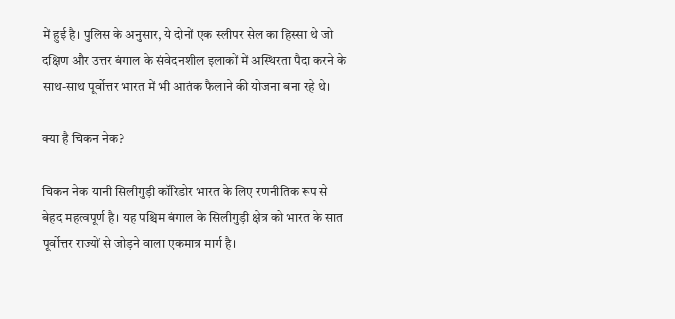में हुई है। पुलिस के अनुसार, ये दोनों एक स्लीपर सेल का हिस्सा थे जो दक्षिण और उत्तर बंगाल के संवेदनशील इलाकों में अस्थिरता पैदा करने के साथ-साथ पूर्वोत्तर भारत में भी आतंक फैलाने की योजना बना रहे थे।

क्या है चिकन नेक?

चिकन नेक यानी सिलीगुड़ी कॉरिडोर भारत के लिए रणनीतिक रूप से बेहद महत्वपूर्ण है। यह पश्चिम बंगाल के सिलीगुड़ी क्षेत्र को भारत के सात पूर्वोत्तर राज्यों से जोड़ने वाला एकमात्र मार्ग है।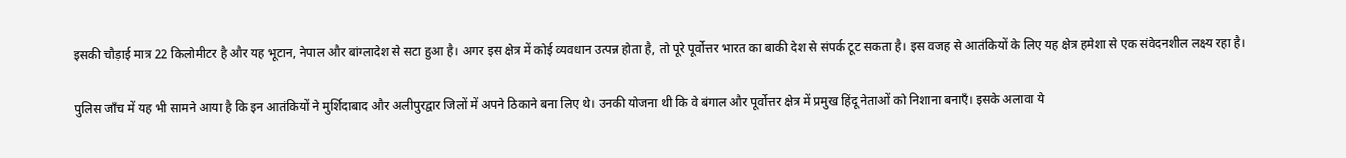इसकी चौड़ाई मात्र 22 किलोमीटर है और यह भूटान, नेपाल और बांग्लादेश से सटा हुआ है। अगर इस क्षेत्र में कोई व्यवधान उत्पन्न होता है, तो पूरे पूर्वोत्तर भारत का बाकी देश से संपर्क टूट सकता है। इस वजह से आतंकियों के लिए यह क्षेत्र हमेशा से एक संवेदनशील लक्ष्य रहा है।

पुलिस जाँच में यह भी सामने आया है कि इन आतंकियों ने मुर्शिदाबाद और अलीपुरद्वार जिलों में अपने ठिकाने बना लिए थे। उनकी योजना थी कि वे बंगाल और पूर्वोत्तर क्षेत्र में प्रमुख हिंदू नेताओं को निशाना बनाएँ। इसके अलावा ये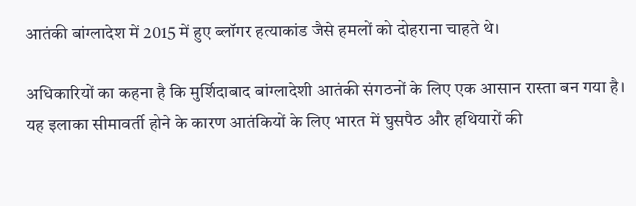आतंकी बांग्लादेश में 2015 में हुए ब्लॉगर हत्याकांड जैसे हमलों को दोहराना चाहते थे।

अधिकारियों का कहना है कि मुर्शिदाबाद बांग्लादेशी आतंकी संगठनों के लिए एक आसान रास्ता बन गया है। यह इलाका सीमावर्ती होने के कारण आतंकियों के लिए भारत में घुसपैठ और हथियारों की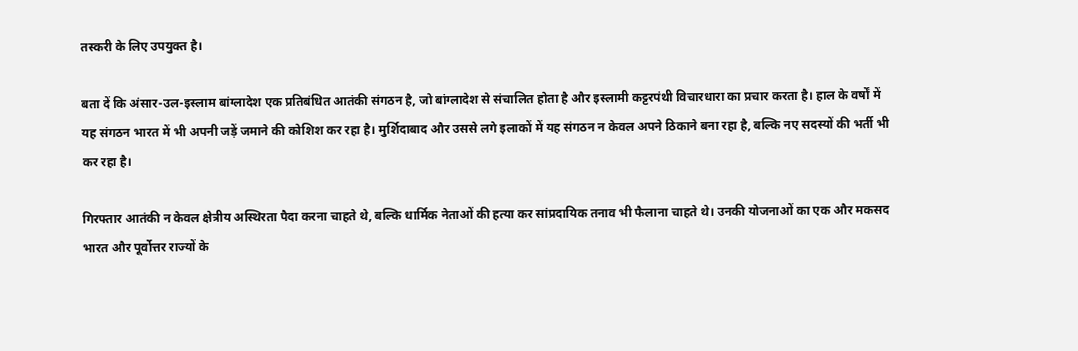तस्करी के लिए उपयुक्त है।

बता दें कि अंसार-उल-इस्लाम बांग्लादेश एक प्रतिबंधित आतंकी संगठन है, जो बांग्लादेश से संचालित होता है और इस्लामी कट्टरपंथी विचारधारा का प्रचार करता है। हाल के वर्षों में यह संगठन भारत में भी अपनी जड़ें जमाने की कोशिश कर रहा है। मुर्शिदाबाद और उससे लगे इलाकों में यह संगठन न केवल अपने ठिकाने बना रहा है, बल्कि नए सदस्यों की भर्ती भी कर रहा है।

गिरफ्तार आतंकी न केवल क्षेत्रीय अस्थिरता पैदा करना चाहते थे, बल्कि धार्मिक नेताओं की हत्या कर सांप्रदायिक तनाव भी फैलाना चाहते थे। उनकी योजनाओं का एक और मकसद भारत और पूर्वोत्तर राज्यों के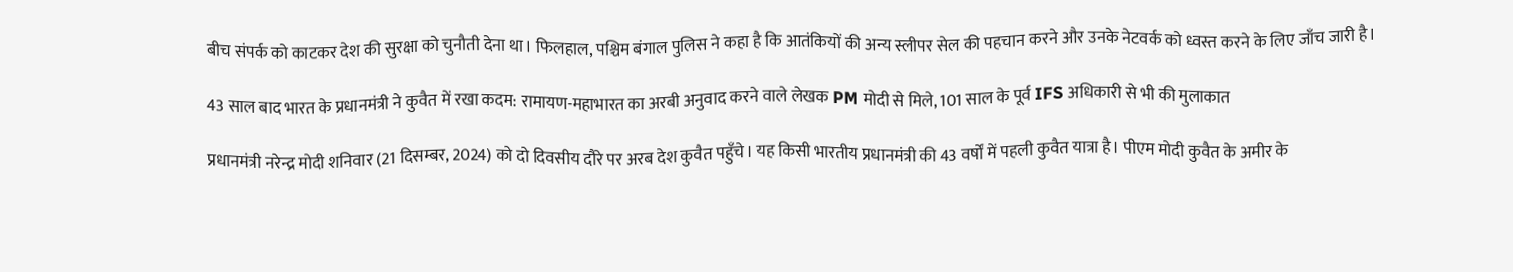बीच संपर्क को काटकर देश की सुरक्षा को चुनौती देना था। फिलहाल, पश्चिम बंगाल पुलिस ने कहा है कि आतंकियों की अन्य स्लीपर सेल की पहचान करने और उनके नेटवर्क को ध्वस्त करने के लिए जाँच जारी है।

43 साल बाद भारत के प्रधानमंत्री ने कुवैत में रखा कदम: रामायण-महाभारत का अरबी अनुवाद करने वाले लेखक PM मोदी से मिले, 101 साल के पूर्व IFS अधिकारी से भी की मुलाकात

प्रधानमंत्री नरेन्द्र मोदी शनिवार (21 दिसम्बर, 2024) को दो दिवसीय दौरे पर अरब देश कुवैत पहुँचे। यह किसी भारतीय प्रधानमंत्री की 43 वर्षों में पहली कुवैत यात्रा है। पीएम मोदी कुवैत के अमीर के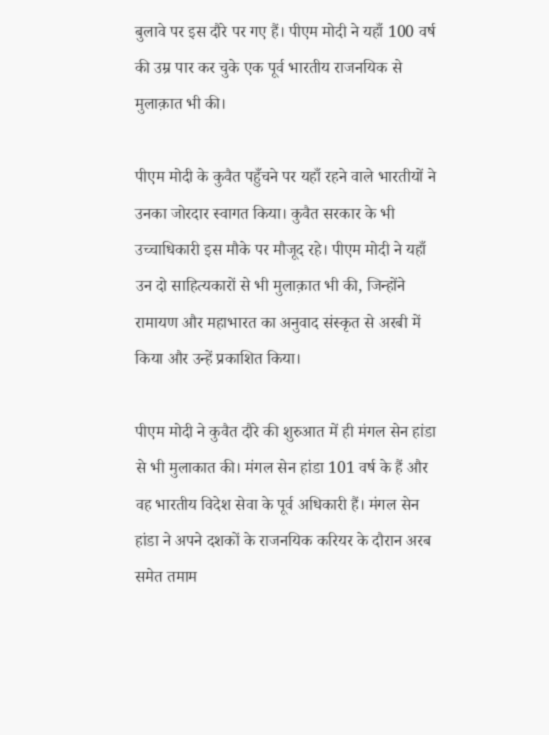बुलावे पर इस दौरे पर गए हैं। पीएम मोदी ने यहाँ 100 वर्ष की उम्र पार कर चुके एक पूर्व भारतीय राजनयिक से मुलाक़ात भी की।

पीएम मोदी के कुवैत पहुँचने पर यहाँ रहने वाले भारतीयों ने उनका जोरदार स्वागत किया। कुवैत सरकार के भी उच्चाधिकारी इस मौके पर मौजूद रहे। पीएम मोदी ने यहाँ उन दो साहित्यकारों से भी मुलाक़ात भी की, जिन्होंने रामायण और महाभारत का अनुवाद संस्कृत से अरबी में किया और उन्हें प्रकाशित किया।

पीएम मोदी ने कुवैत दौरे की शुरुआत में ही मंगल सेन हांडा से भी मुलाकात की। मंगल सेन हांडा 101 वर्ष के हैं और वह भारतीय विदेश सेवा के पूर्व अधिकारी हैं। मंगल सेन हांडा ने अपने दशकों के राजनयिक करियर के दौरान अरब समेत तमाम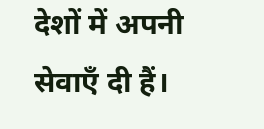देशों में अपनी सेवाएँ दी हैं।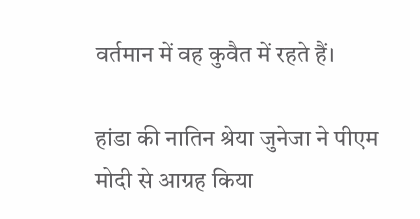वर्तमान में वह कुवैत में रहते हैं।

हांडा की नातिन श्रेया जुनेजा ने पीएम मोदी से आग्रह किया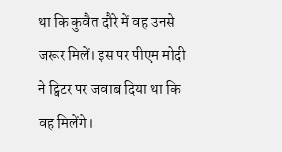था कि कुवैत दौरे में वह उनसे जरूर मिलें। इस पर पीएम मोदी ने ट्विटर पर जवाब दिया था कि वह मिलेंगे।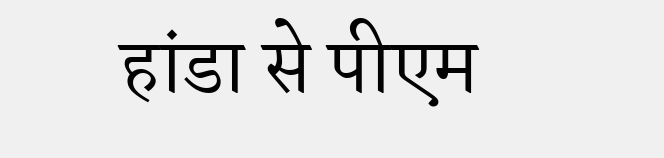हांडा से पीएम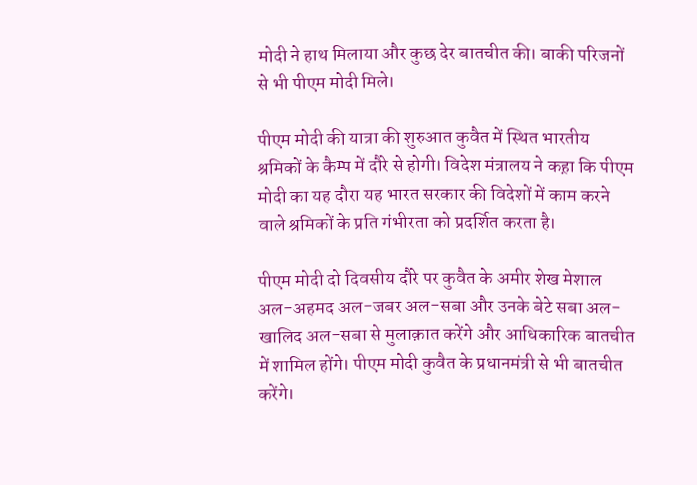मोदी ने हाथ मिलाया और कुछ देर बातचीत की। बाकी परिजनों से भी पीएम मोदी मिले।

पीएम मोदी की यात्रा की शुरुआत कुवैत में स्थित भारतीय श्रमिकों के कैम्प में दौरे से होगी। विदेश मंत्रालय ने कह़ा कि पीएम मोदी का यह दौरा यह भारत सरकार की विदेशों में काम करने वाले श्रमिकों के प्रति गंभीरता को प्रदर्शित करता है।

पीएम मोदी दो दिवसीय दौरे पर कुवैत के अमीर शेख मेशाल अल-अहमद अल-जबर अल-सबा और उनके बेटे सबा अल-खालिद अल-सबा से मुलाक़ात करेंगे और आधिकारिक बातचीत में शामिल होंगे। पीएम मोदी कुवैत के प्रधानमंत्री से भी बातचीत करेंगे।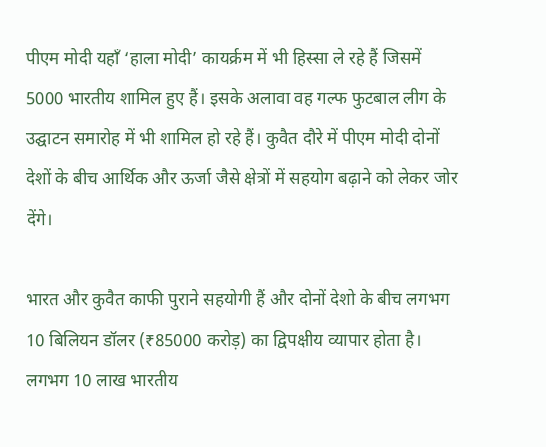पीएम मोदी यहाँ ‘हाला मोदी’ कायर्क्रम में भी हिस्सा ले रहे हैं जिसमें 5000 भारतीय शामिल हुए हैं। इसके अलावा वह गल्फ फुटबाल लीग के उद्घाटन समारोह में भी शामिल हो रहे हैं। कुवैत दौरे में पीएम मोदी दोनों देशों के बीच आर्थिक और ऊर्जा जैसे क्षेत्रों में सहयोग बढ़ाने को लेकर जोर देंगे।

भारत और कुवैत काफी पुराने सहयोगी हैं और दोनों देशो के बीच लगभग 10 बिलियन डॉलर (₹85000 करोड़) का द्विपक्षीय व्यापार होता है। लगभग 10 लाख भारतीय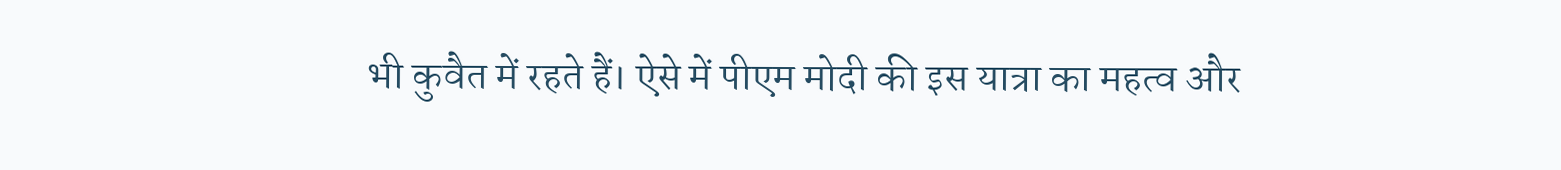भी कुवैत में रहते हैं। ऐसे में पीएम मोदी की इस यात्रा का महत्व और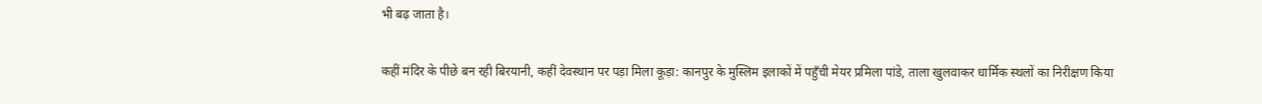भी बढ़ जाता है।

कहीं मंदिर के पीछे बन रही बिरयानी, कहीं देवस्थान पर पड़ा मिला कूड़ा: कानपुर के मुस्लिम इलाकों में पहुँची मेयर प्रमिला पांडे, ताला खुलवाकर धार्मिक स्थलों का निरीक्षण किया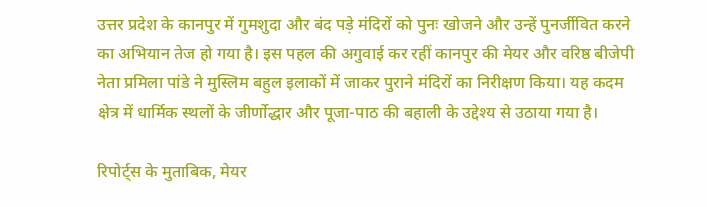उत्तर प्रदेश के कानपुर में गुमशुदा और बंद पड़े मंदिरों को पुनः खोजने और उन्हें पुनर्जीवित करने का अभियान तेज हो गया है। इस पहल की अगुवाई कर रहीं कानपुर की मेयर और वरिष्ठ बीजेपी नेता प्रमिला पांडे ने मुस्लिम बहुल इलाकों में जाकर पुराने मंदिरों का निरीक्षण किया। यह कदम क्षेत्र में धार्मिक स्थलों के जीर्णोद्धार और पूजा-पाठ की बहाली के उद्देश्य से उठाया गया है।

रिपोर्ट्स के मुताबिक, मेयर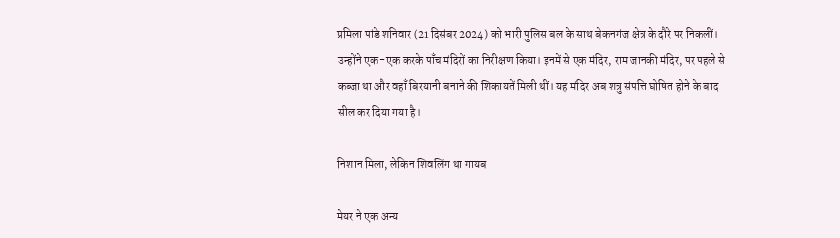प्रमिला पांडे शनिवार (21 दिसंबर 2024) को भारी पुलिस बल के साथ बेकनगंज क्षेत्र के दौरे पर निकलीं। उन्होंने एक-एक करके पाँच मंदिरों का निरीक्षण किया। इनमें से एक मंदिर, राम जानकी मंदिर, पर पहले से कब्जा था और वहाँ बिरयानी बनाने की शिकायतें मिली थीं। यह मंदिर अब शत्रु संपत्ति घोषित होने के बाद सील कर दिया गया है।

निशान मिला, लेकिन शिवलिंग था गायब

मेयर ने एक अन्य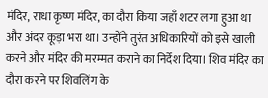मंदिर, राधा कृष्ण मंदिर, का दौरा किया जहाँ शटर लगा हुआ था और अंदर कूड़ा भरा था। उन्होंने तुरंत अधिकारियों को इसे खाली करने और मंदिर की मरम्मत कराने का निर्देश दिया। शिव मंदिर का दौरा करने पर शिवलिंग के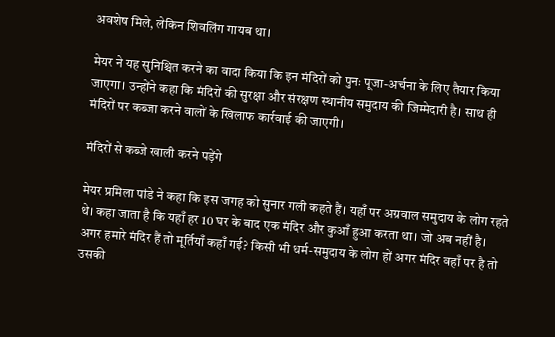अवशेष मिले, लेकिन शिवलिंग गायब था।

मेयर ने यह सुनिश्चित करने का वादा किया कि इन मंदिरों को पुनः पूजा-अर्चना के लिए तैयार किया जाएगा। उन्होंने कहा कि मंदिरों की सुरक्षा और संरक्षण स्थानीय समुदाय की जिम्मेदारी है। साथ ही मंदिरों पर कब्जा करने वालों के खिलाफ कार्रवाई की जाएगी।

मंदिरों से कब्जे खाली करने पड़ेंगे

मेयर प्रमिला पांडे ने कहा कि इस जगह को सुनार गली कहते हैं। यहाँ पर अग्रवाल समुदाय के लोग रहते थे। कहा जाता है कि यहाँ हर 10 घर के बाद एक मंदिर और कुआँ हुआ करता था। जो अब नहीं है। अगर हमारे मंदिर हैं तो मूर्तियाँ कहाँ गई? किसी भी धर्म-समुदाय के लोग हों अगर मंदिर वहाँ पर है तो उसकी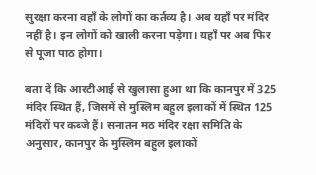सुरक्षा करना वहाँ के लोगों का कर्तव्य है। अब यहाँ पर मंदिर नहीं है। इन लोगों को खाली करना पड़ेगा। यहाँ पर अब फिर से पूजा पाठ होगा।

बता दें कि आरटीआई से खुलासा हुआ था कि कानपुर में 325 मंदिर स्थित हैं, जिसमें से मुस्लिम बहुल इलाकों में स्थित 125 मंदिरों पर कब्जे हैं। सनातन मठ मंदिर रक्षा समिति के अनुसार, कानपुर के मुस्लिम बहुल इलाकों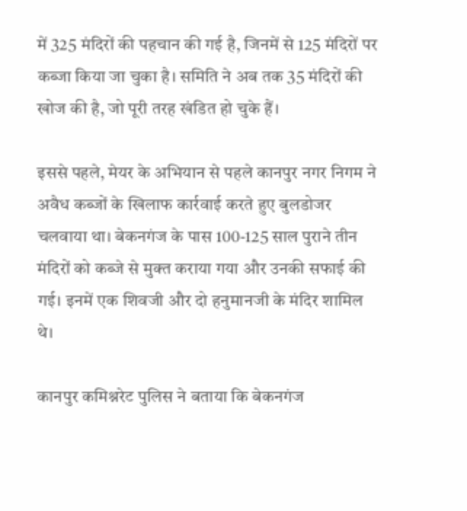में 325 मंदिरों की पहचान की गई है, जिनमें से 125 मंदिरों पर कब्जा किया जा चुका है। समिति ने अब तक 35 मंदिरों की खोज की है, जो पूरी तरह खंडित हो चुके हैं।

इससे पहले, मेयर के अभियान से पहले कानपुर नगर निगम ने अवैध कब्जों के खिलाफ कार्रवाई करते हुए बुलडोजर चलवाया था। बेकनगंज के पास 100-125 साल पुराने तीन मंदिरों को कब्जे से मुक्त कराया गया और उनकी सफाई की गई। इनमें एक शिवजी और दो हनुमानजी के मंदिर शामिल थे।

कानपुर कमिश्नरेट पुलिस ने बताया कि बेकनगंज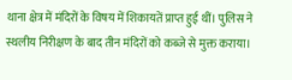थाना क्षेत्र में मंदिरों के विषय में शिकायतें प्राप्त हुई थीं। पुलिस ने स्थलीय निरीक्षण के बाद तीन मंदिरों को कब्जे से मुक्त कराया।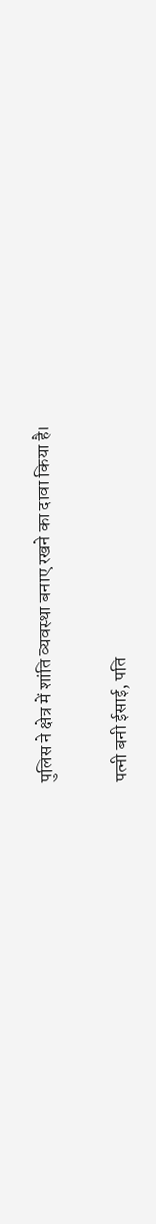पुलिस ने क्षेत्र में शांति व्यवस्था बनाए रखने का दावा किया है।

पत्नी बनी ईसाई, पति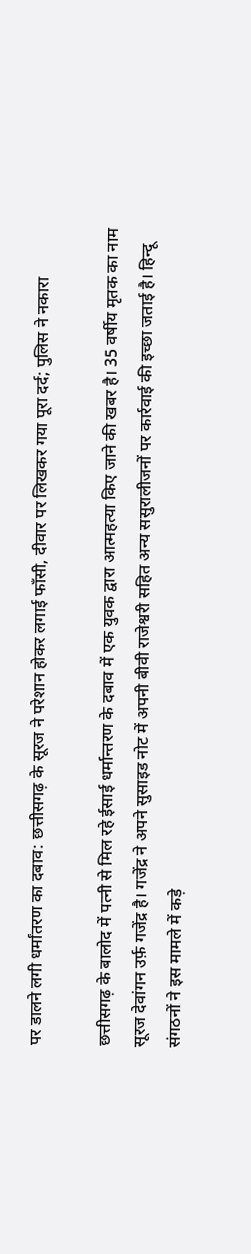पर डालने लगी धर्मांतरण का दबाव: छत्तीसगढ़ के सूरज ने परेशान होकर लगाई फाँसी, दीवार पर लिखकर गया पूरा दर्द; पुलिस ने नकारा

छत्तीसगढ़ के बालोद में पत्नी से मिल रहे ईसाई धर्मान्तरण के दबाव में एक युवक द्वारा आत्महत्या किए जाने की खबर है। 35 वर्षीय मृतक का नाम सूरज देवांगन उर्फ़ गजेंद्र है। गजेंद्र ने अपने सुसाइड नोट में अपनी बीवी राजेश्वरी सहित अन्य ससुरालीजनों पर कार्रवाई की इच्छा जताई है। हिन्दू संगठनों ने इस मामले में कड़े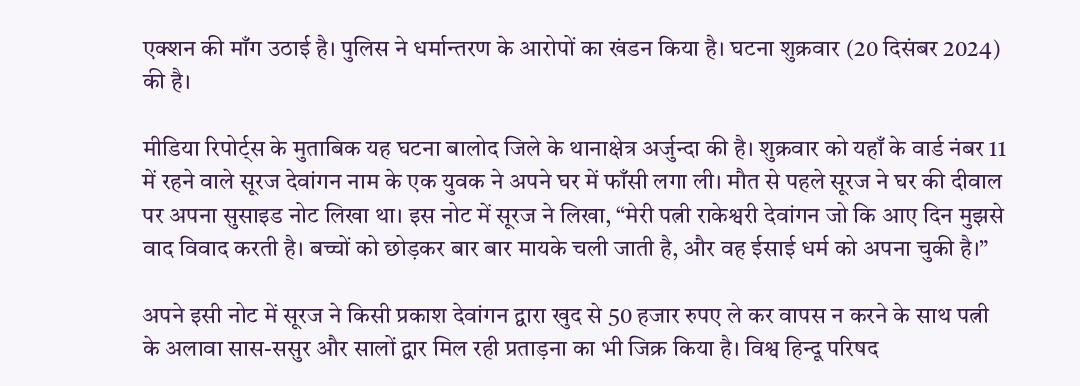एक्शन की माँग उठाई है। पुलिस ने धर्मान्तरण के आरोपों का खंडन किया है। घटना शुक्रवार (20 दिसंबर 2024) की है।

मीडिया रिपोर्ट्स के मुताबिक यह घटना बालोद जिले के थानाक्षेत्र अर्जुन्दा की है। शुक्रवार को यहाँ के वार्ड नंबर 11 में रहने वाले सूरज देवांगन नाम के एक युवक ने अपने घर में फाँसी लगा ली। मौत से पहले सूरज ने घर की दीवाल पर अपना सुसाइड नोट लिखा था। इस नोट में सूरज ने लिखा, “मेरी पत्नी राकेश्वरी देवांगन जो कि आए दिन मुझसे वाद विवाद करती है। बच्चों को छोड़कर बार बार मायके चली जाती है, और वह ईसाई धर्म को अपना चुकी है।”

अपने इसी नोट में सूरज ने किसी प्रकाश देवांगन द्वारा खुद से 50 हजार रुपए ले कर वापस न करने के साथ पत्नी के अलावा सास-ससुर और सालों द्वार मिल रही प्रताड़ना का भी जिक्र किया है। विश्व हिन्दू परिषद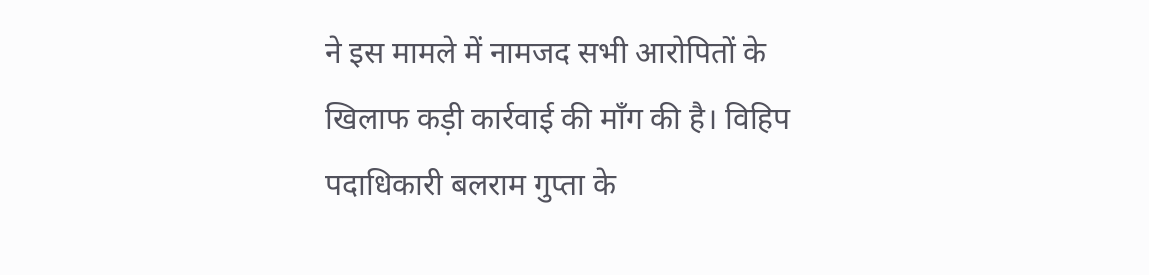ने इस मामले में नामजद सभी आरोपितों के खिलाफ कड़ी कार्रवाई की माँग की है। विहिप पदाधिकारी बलराम गुप्ता के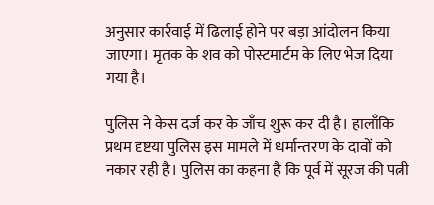अनुसार कार्रवाई में ढिलाई होने पर बड़ा आंदोलन किया जाएगा। मृतक के शव को पोस्टमार्टम के लिए भेज दिया गया है।

पुलिस ने केस दर्ज कर के जाँच शुरू कर दी है। हालाँकि प्रथम दृष्टया पुलिस इस मामले में धर्मान्तरण के दावों को नकार रही है। पुलिस का कहना है कि पूर्व में सूरज की पत्नी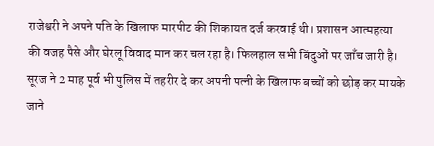राजेश्वरी ने अपने पति के खिलाफ मारपीट की शिकायत दर्ज करवाई थी। प्रशासन आत्महत्या की वजह पैसे और घेरलू विवाद मान कर चल रहा है। फिलहाल सभी बिंदुओं पर जाँच जारी है। सूरज ने 2 माह पूर्व भी पुलिस में तहरीर दे कर अपनी पत्नी के खिलाफ बच्चों को छोड़ कर मायके जाने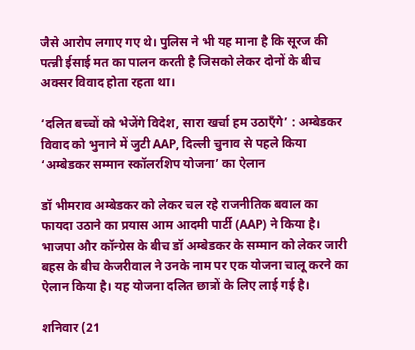जैसे आरोप लगाए गए थे। पुलिस ने भी यह माना है कि सूरज की पत्न्नी ईसाई मत का पालन करती है जिसको लेकर दोनों के बीच अक्सर विवाद होता रहता था।

‘दलित बच्चों को भेजेंगे विदेश, सारा खर्चा हम उठाएँगे’ : अम्बेडकर विवाद को भुनाने में जुटी AAP, दिल्ली चुनाव से पहले किया ‘अम्बेडकर सम्मान स्कॉलरशिप योजना’ का ऐलान

डॉ भीमराव अम्बेडकर को लेकर चल रहे राजनीतिक बवाल का फायदा उठाने का प्रयास आम आदमी पार्टी (AAP) ने किया है। भाजपा और कॉन्ग्रेस के बीच डॉ अम्बेडकर के सम्मान को लेकर जारी बहस के बीच केजरीवाल ने उनके नाम पर एक योजना चालू करने का ऐलान किया है। यह योजना दलित छात्रों के लिए लाई गई है।

शनिवार (21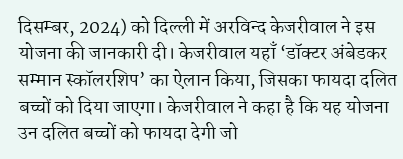दिसम्बर, 2024) को दिल्ली में अरविन्द केजरीवाल ने इस योजना की जानकारी दी। केजरीवाल यहाँ ‘डॉक्टर अंबेडकर सम्मान स्कॉलरशिप’ का ऐलान किया, जिसका फायदा दलित बच्चों को दिया जाएगा। केजरीवाल ने कहा है कि यह योजना उन दलित बच्चों को फायदा देगी जो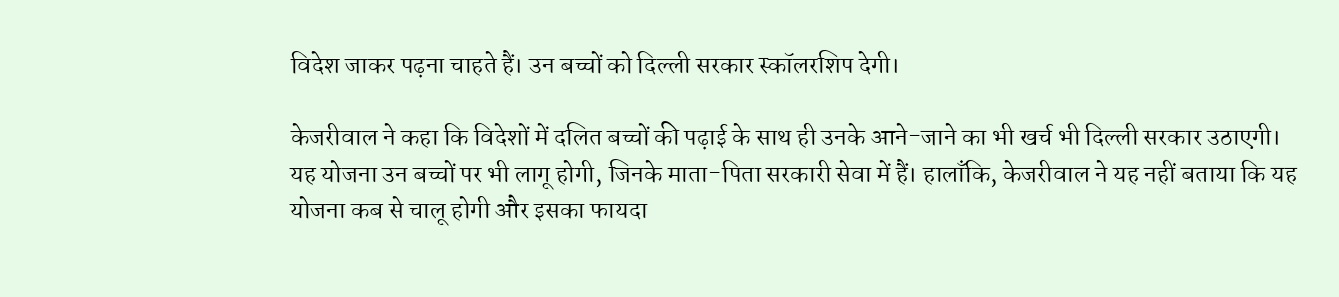विदेश जाकर पढ़ना चाहते हैं। उन बच्चों को दिल्ली सरकार स्कॉलरशिप देगी।

केजरीवाल ने कहा कि विदेशों में दलित बच्चों की पढ़ाई के साथ ही उनके आने-जाने का भी खर्च भी दिल्ली सरकार उठाएगी। यह योजना उन बच्चों पर भी लागू होगी, जिनके माता-पिता सरकारी सेवा में हैं। हालाँकि, केजरीवाल ने यह नहीं बताया कि यह योजना कब से चालू होगी और इसका फायदा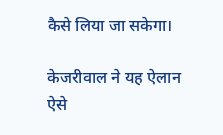कैसे लिया जा सकेगा।

केजरीवाल ने यह ऐलान ऐसे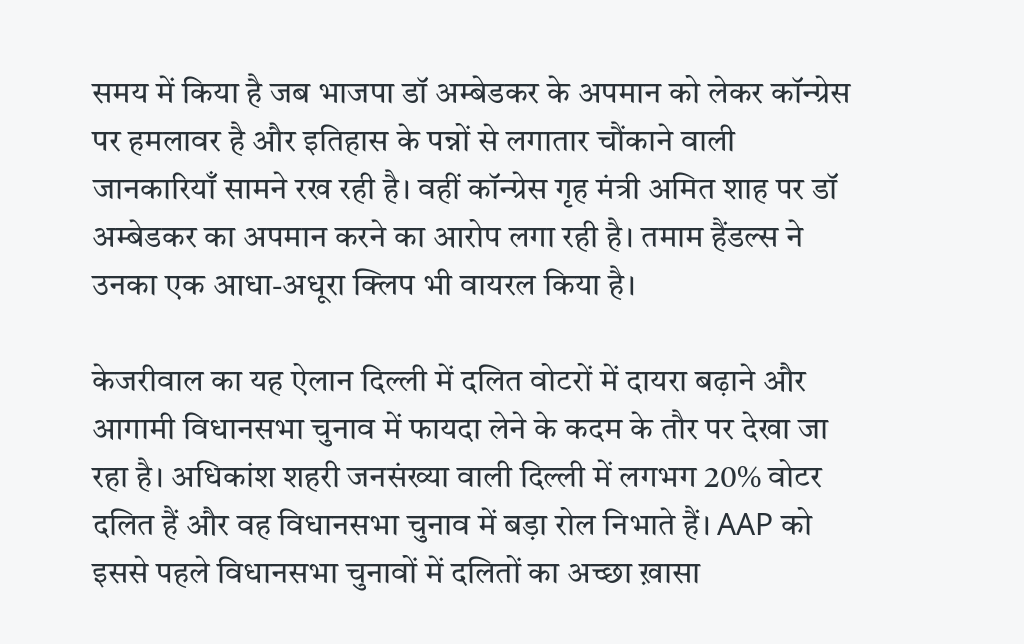समय में किया है जब भाजपा डॉ अम्बेडकर के अपमान को लेकर कॉन्ग्रेस पर हमलावर है और इतिहास के पन्नों से लगातार चौंकाने वाली जानकारियाँ सामने रख रही है। वहीं कॉन्ग्रेस गृह मंत्री अमित शाह पर डॉ अम्बेडकर का अपमान करने का आरोप लगा रही है। तमाम हैंडल्स ने उनका एक आधा-अधूरा क्लिप भी वायरल किया है।

केजरीवाल का यह ऐलान दिल्ली में दलित वोटरों में दायरा बढ़ाने और आगामी विधानसभा चुनाव में फायदा लेने के कदम के तौर पर देखा जा रहा है। अधिकांश शहरी जनसंख्या वाली दिल्ली में लगभग 20% वोटर दलित हैं और वह विधानसभा चुनाव में बड़ा रोल निभाते हैं। AAP को इससे पहले विधानसभा चुनावों में दलितों का अच्छा ख़ासा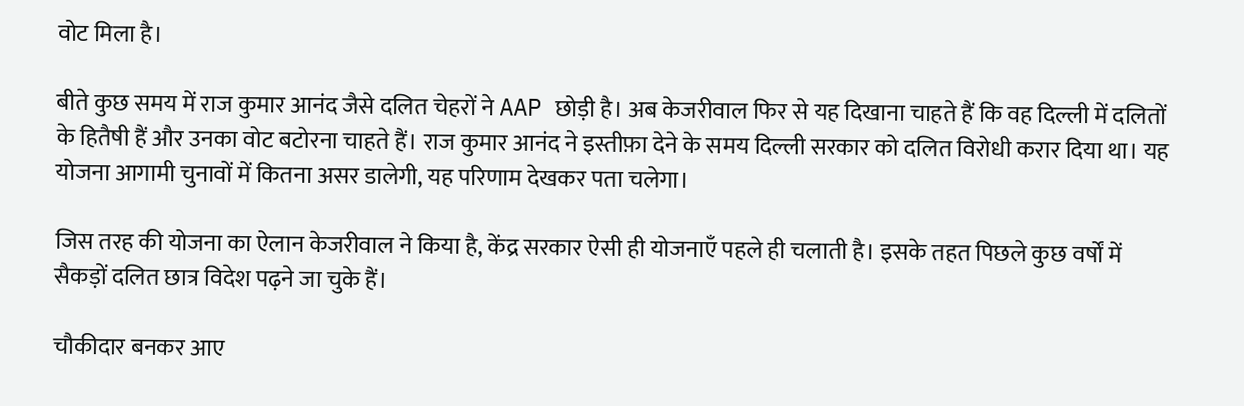वोट मिला है।

बीते कुछ समय में राज कुमार आनंद जैसे दलित चेहरों ने AAP छोड़ी है। अब केजरीवाल फिर से यह दिखाना चाहते हैं कि वह दिल्ली में दलितों के हितैषी हैं और उनका वोट बटोरना चाहते हैं। राज कुमार आनंद ने इस्तीफ़ा देने के समय दिल्ली सरकार को दलित विरोधी करार दिया था। यह योजना आगामी चुनावों में कितना असर डालेगी, यह परिणाम देखकर पता चलेगा।

जिस तरह की योजना का ऐलान केजरीवाल ने किया है, केंद्र सरकार ऐसी ही योजनाएँ पहले ही चलाती है। इसके तहत पिछले कुछ वर्षों में सैकड़ों दलित छात्र विदेश पढ़ने जा चुके हैं।

चौकीदार बनकर आए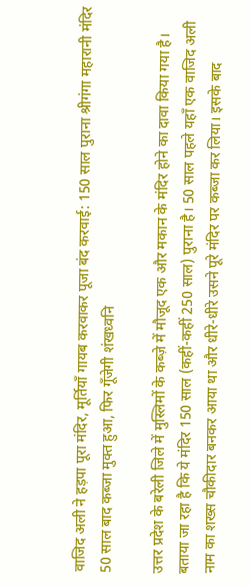वाजिद अली ने हड़पा पूरा मंदिर, मूर्तियाँ गायब करवाकर पूजा बंद करवाई: 150 साल पुराना श्रीगंगा महारानी मंदिर 50 साल बाद कब्जा मुक्त हुआ, फिर गूँजेगी शंखध्वनि

उत्तर प्रदेश के बरेली जिले में मुस्लिमों के कब्ज़े में मौजूद एक और मकान के मंदिर होने का दावा किया गया है। बताया जा रहा है कि ये मंदिर 150 साल (कहीं-कहीं 250 साल) पुराना है। 50 साल पहले यहाँ एक वाजिद अली नाम का शख्स चौकीदार बनकर आया था और धीरे-धीरे उसने पूरे मंदिर पर कब्जा कर लिया। इसके बाद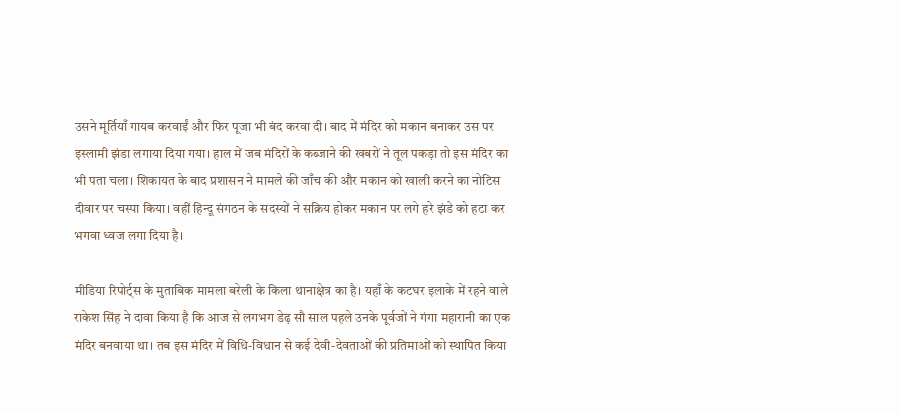उसने मूर्तियाँ गायब करवाईं और फिर पूजा भी बंद करवा दी। बाद में मंदिर को मकान बनाकर उस पर इस्लामी झंडा लगाया दिया गया। हाल में जब मंदिरों के कब्जाने की खबरों ने तूल पकड़ा तो इस मंदिर का भी पता चला। शिकायत के बाद प्रशासन ने मामले की जाँच की और मकान को खाली करने का नोटिस दीवार पर चस्पा किया। वहीं हिन्दू संगठन के सदस्यों ने सक्रिय होकर मकान पर लगे हरे झंडे को हटा कर भगवा ध्वज लगा दिया है।

मीडिया रिपोर्ट्स के मुताबिक मामला बरेली के किला थानाक्षेत्र का है। यहाँ के कटघर इलाके में रहने वाले राकेश सिंह ने दावा किया है कि आज से लगभग डेढ़ सौ साल पहले उनके पूर्वजों ने गंगा महारानी का एक मंदिर बनवाया था। तब इस मंदिर में विधि-विधान से कई देवी-देवताओं की प्रतिमाओं को स्थापित किया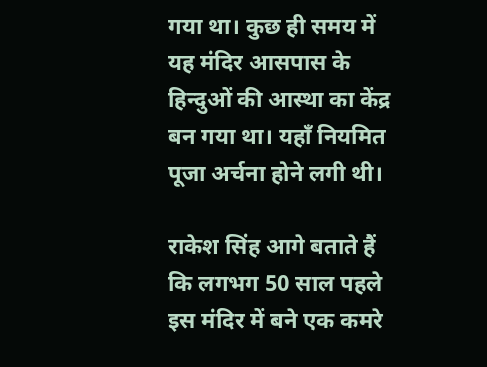गया था। कुछ ही समय में यह मंदिर आसपास के हिन्दुओं की आस्था का केंद्र बन गया था। यहाँ नियमित पूजा अर्चना होने लगी थी।

राकेश सिंह आगे बताते हैं कि लगभग 50 साल पहले इस मंदिर में बने एक कमरे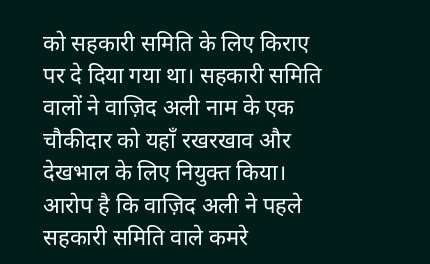को सहकारी समिति के लिए किराए पर दे दिया गया था। सहकारी समिति वालों ने वाज़िद अली नाम के एक चौकीदार को यहाँ रखरखाव और देखभाल के लिए नियुक्त किया। आरोप है कि वाज़िद अली ने पहले सहकारी समिति वाले कमरे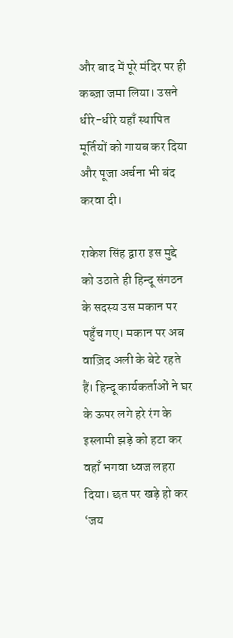और बाद में पूरे मंदिर पर ही कब्ज़ा जमा लिया। उसने धीरे-धीरे यहाँ स्थापित मूर्तियों को गायब कर दिया और पूजा अर्चना भी बंद करवा दी।

राकेश सिंह द्वारा इस मुद्दे को उठाते ही हिन्दू संगठन के सदस्य उस मकान पर पहुँच गए। मकान पर अब वाज़िद अली के बेटे रहते हैं। हिन्दू कार्यकर्ताओं ने घर के ऊपर लगे हरे रंग के इस्लामी झड़े को हटा कर वहाँ भगवा ध्वज लहरा दिया। छत पर खड़े हो कर ‘जय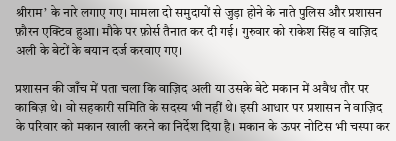श्रीराम’ के नारे लगाए गए। मामला दो समुदायों से जुड़ा होने के नाते पुलिस और प्रशासन फ़ौरन एक्टिव हुआ। मौके पर फ़ोर्स तैनात कर दी गई। गुरुवार को राकेश सिंह व वाज़िद अली के बेटों के बयान दर्ज करवाए गए।

प्रशासन की जाँच में पता चला कि वाज़िद अली या उसके बेटे मकान में अवैध तौर पर काबिज़ थे। वो सहकारी समिति के सदस्य भी नहीं थे। इसी आधार पर प्रशासन ने वाज़िद के परिवार को मकान खाली करने का निर्देश दिया है। मकान के ऊपर नोटिस भी चस्पा कर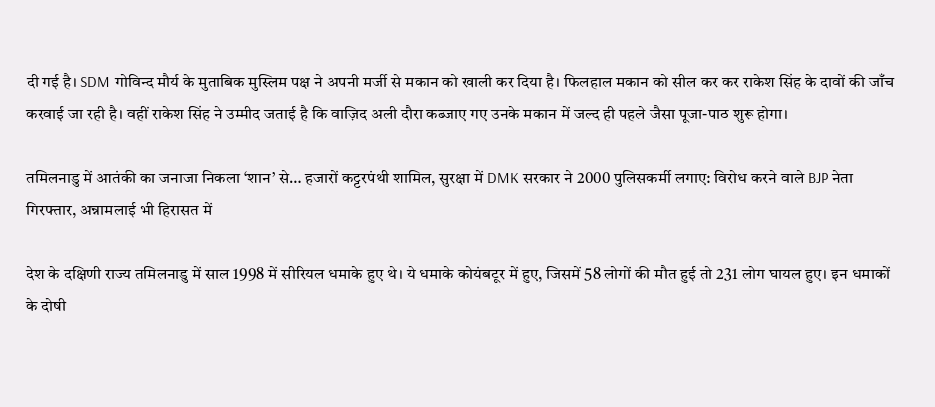दी गई है। SDM गोविन्द मौर्य के मुताबिक मुस्लिम पक्ष ने अपनी मर्जी से मकान को खाली कर दिया है। फिलहाल मकान को सील कर कर राकेश सिंह के दावों की जाँच करवाई जा रही है। वहीं राकेश सिंह ने उम्मीद जताई है कि वाज़िद अली दौरा कब्जाए गए उनके मकान में जल्द ही पहले जैसा पूजा-पाठ शुरू होगा।

तमिलनाडु में आतंकी का जनाजा निकला ‘शान’ से… हजारों कट्टरपंथी शामिल, सुरक्षा में DMK सरकार ने 2000 पुलिसकर्मी लगाए: विरोध करने वाले BJP नेता गिरफ्तार, अन्नामलाई भी हिरासत में

देश के दक्षिणी राज्य तमिलनाडु में साल 1998 में सीरियल धमाके हुए थे। ये धमाके कोयंबटूर में हुए, जिसमें 58 लोगों की मौत हुई तो 231 लोग घायल हुए। इन धमाकों के दोषी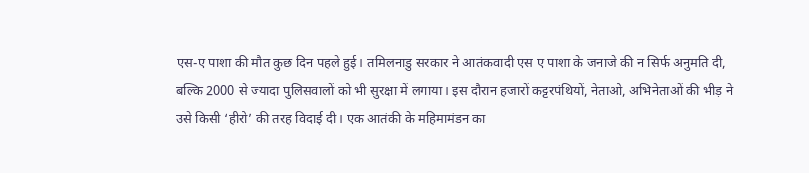एस-ए पाशा की मौत कुछ दिन पहले हुई। तमिलनाडु सरकार ने आतंकवादी एस ए पाशा के जनाजे की न सिर्फ अनुमति दी, बल्कि 2000 से ज्यादा पुलिसवालों को भी सुरक्षा में लगाया। इस दौरान हजारों कट्टरपंथियों, नेताओ, अभिनेताओं की भीड़ ने उसे किसी ‘हीरो’ की तरह विदाई दी। एक आतंकी के महिमामंडन का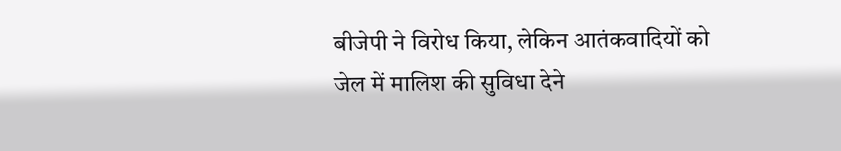बीजेपी ने विरोध किया, लेकिन आतंकवादियों को जेल में मालिश की सुविधा देने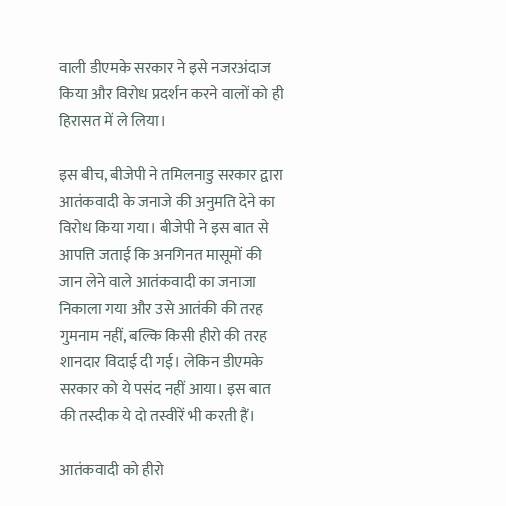वाली डीएमके सरकार ने इसे नजरअंदाज किया और विरोध प्रदर्शन करने वालों को ही हिरासत में ले लिया।

इस बीच, बीजेपी ने तमिलनाडु सरकार द्वारा आतंकवादी के जनाजे की अनुमति देने का विरोध किया गया। बीजेपी ने इस बात से आपत्ति जताई कि अनगिनत मासूमों की जान लेने वाले आतंकवादी का जनाजा निकाला गया और उसे आतंकी की तरह गुमनाम नहीं, बल्कि किसी हीरो की तरह शानदार विदाई दी गई। लेकिन डीएमके सरकार को ये पसंद नहीं आया। इस बात की तस्दीक ये दो तस्वीरें भी करती हैं।

आतंकवादी को हीरो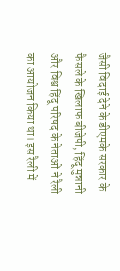जैसी विदाई देने के डीएमके सरकार के फैसले के खिलाफ बीजेपी, हिंदू मुन्नानी और विश्व हिंदू परिषद के नेताओं ने रैली का आयोजन किया था। इस रैली में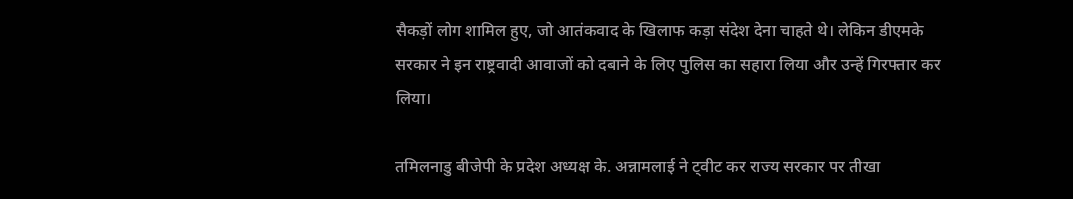सैकड़ों लोग शामिल हुए, जो आतंकवाद के खिलाफ कड़ा संदेश देना चाहते थे। लेकिन डीएमके सरकार ने इन राष्ट्रवादी आवाजों को दबाने के लिए पुलिस का सहारा लिया और उन्हें गिरफ्तार कर लिया।

तमिलनाडु बीजेपी के प्रदेश अध्यक्ष के. अन्नामलाई ने ट्वीट कर राज्य सरकार पर तीखा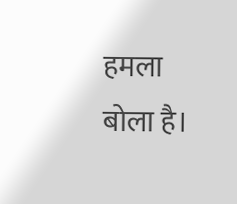हमला बोला है।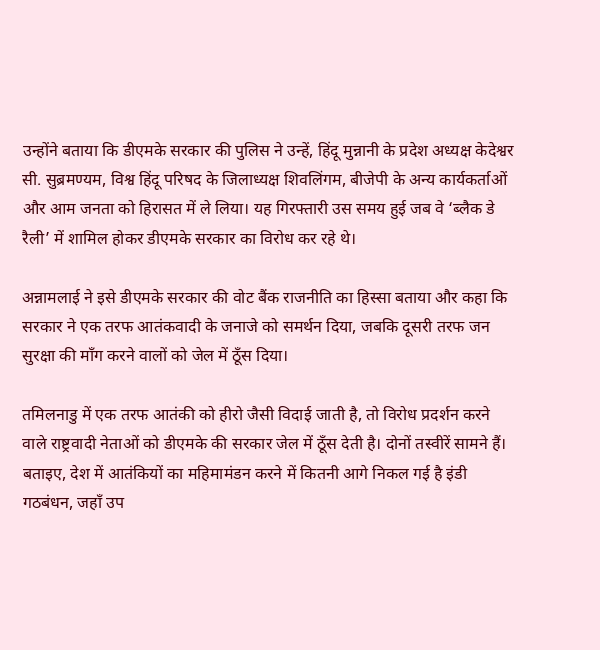उन्होंने बताया कि डीएमके सरकार की पुलिस ने उन्हें, हिंदू मुन्नानी के प्रदेश अध्यक्ष केदेश्वर सी. सुब्रमण्यम, विश्व हिंदू परिषद के जिलाध्यक्ष शिवलिंगम, बीजेपी के अन्य कार्यकर्ताओं और आम जनता को हिरासत में ले लिया। यह गिरफ्तारी उस समय हुई जब वे ‘ब्लैक डे रैली’ में शामिल होकर डीएमके सरकार का विरोध कर रहे थे।

अन्नामलाई ने इसे डीएमके सरकार की वोट बैंक राजनीति का हिस्सा बताया और कहा कि सरकार ने एक तरफ आतंकवादी के जनाजे को समर्थन दिया, जबकि दूसरी तरफ जन सुरक्षा की माँग करने वालों को जेल में ठूँस दिया।

तमिलनाडु में एक तरफ आतंकी को हीरो जैसी विदाई जाती है, तो विरोध प्रदर्शन करने वाले राष्ट्रवादी नेताओं को डीएमके की सरकार जेल में ठूँस देती है। दोनों तस्वीरें सामने हैं। बताइए, देश में आतंकियों का महिमामंडन करने में कितनी आगे निकल गई है इंडी गठबंधन, जहाँ उप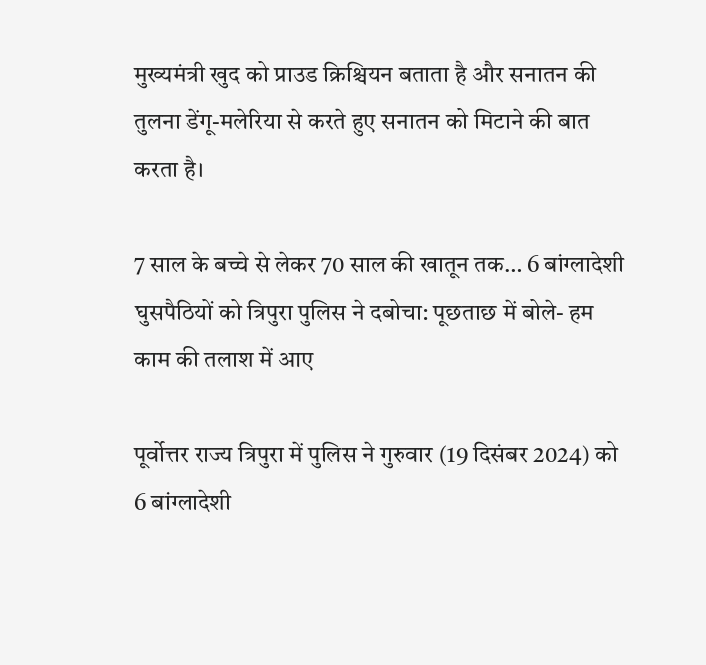मुख्यमंत्री खुद को प्राउड क्रिश्चियन बताता है और सनातन की तुलना डेंगू-मलेरिया से करते हुए सनातन को मिटाने की बात करता है।

7 साल के बच्चे से लेकर 70 साल की खातून तक… 6 बांग्लादेशी घुसपैठियों को त्रिपुरा पुलिस ने दबोचा: पूछताछ में बोले- हम काम की तलाश में आए

पूर्वोत्तर राज्य त्रिपुरा में पुलिस ने गुरुवार (19 दिसंबर 2024) को 6 बांग्लादेशी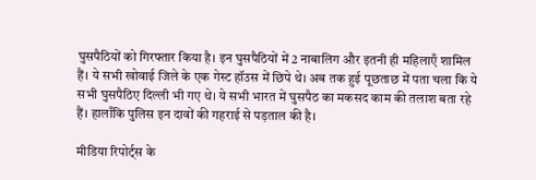घुसपैठियों को गिरफ्तार किया है। इन घुसपैठियों में 2 नाबालिग और इतनी ही महिलाएँ शामिल हैं। ये सभी खोवाई जिले के एक गेस्ट हॉउस में छिपे थे। अब तक हुई पूछताछ में पता चला कि ये सभी घुसपैठिए दिल्ली भी गए थे। ये सभी भारत में घुसपैठ का मकसद काम की तलाश बता रहे हैं। हालाँकि पुलिस इन दावों की गहराई से पड़ताल की है।

मीडिया रिपोर्ट्स के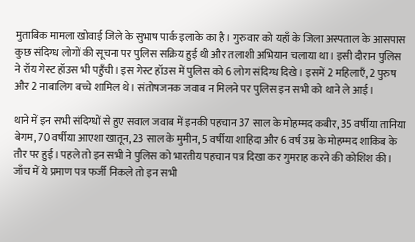मुताबिक मामला खोवाई जिले के सुभाष पार्क इलाके का है। गुरुवार को यहाँ के जिला अस्पताल के आसपास कुछ संदिग्ध लोगों की सूचना पर पुलिस सक्रिय हुई थी और तलाशी अभियान चलाया था। इसी दौरान पुलिस ने रॉय गेस्ट हॉउस भी पहुँची। इस गेस्ट हॉउस में पुलिस को 6 लोग संदिग्ध दिखे। इसमें 2 महिलाएँ, 2 पुरुष और 2 नाबालिग बच्चे शामिल थे। संतोषजनक जवाब न मिलने पर पुलिस इन सभी को थाने ले आई।

थाने में इन सभी संदिग्धों से हुए सवाल जवाब में इनकी पहचान 37 साल के मोहम्मद कबीर, 35 वर्षीया तानिया बेगम, 70 वर्षीया आएशा खातून, 23 साल के मुमीन, 5 वर्षीया शाहिदा और 6 वर्ष उम्र के मोहम्मद शाकिब के तौर पर हुई। पहले तो इन सभी ने पुलिस को भारतीय पहचान पत्र दिखा कर गुमराह करने की कोशिश की। जाँच में ये प्रमाण पत्र फर्जी निकले तो इन सभी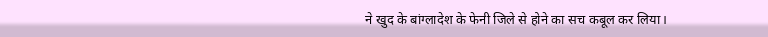ने खुद के बांग्लादेश के फेनी जिले से होने का सच कबूल कर लिया।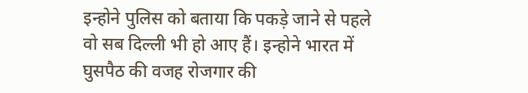इन्होने पुलिस को बताया कि पकड़े जाने से पहले वो सब दिल्ली भी हो आए हैं। इन्होने भारत में घुसपैठ की वजह रोजगार की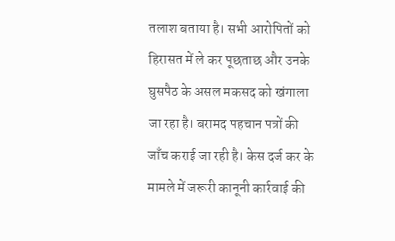तलाश बताया है। सभी आरोपितों को हिरासत में ले कर पूछताछ और उनके घुसपैठ के असल मकसद को खंगाला जा रहा है। बरामद पहचान पत्रों की जाँच कराई जा रही है। केस दर्ज कर के मामले में जरूरी कानूनी कार्रवाई की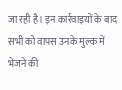जा रही है। इन कार्रवाइयों के बाद सभी को वापस उनके मुल्क में भेजने की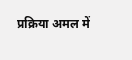प्रक्रिया अमल में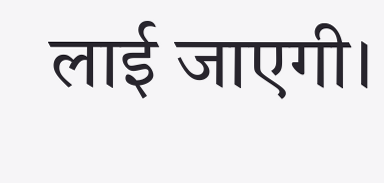लाई जाएगी।